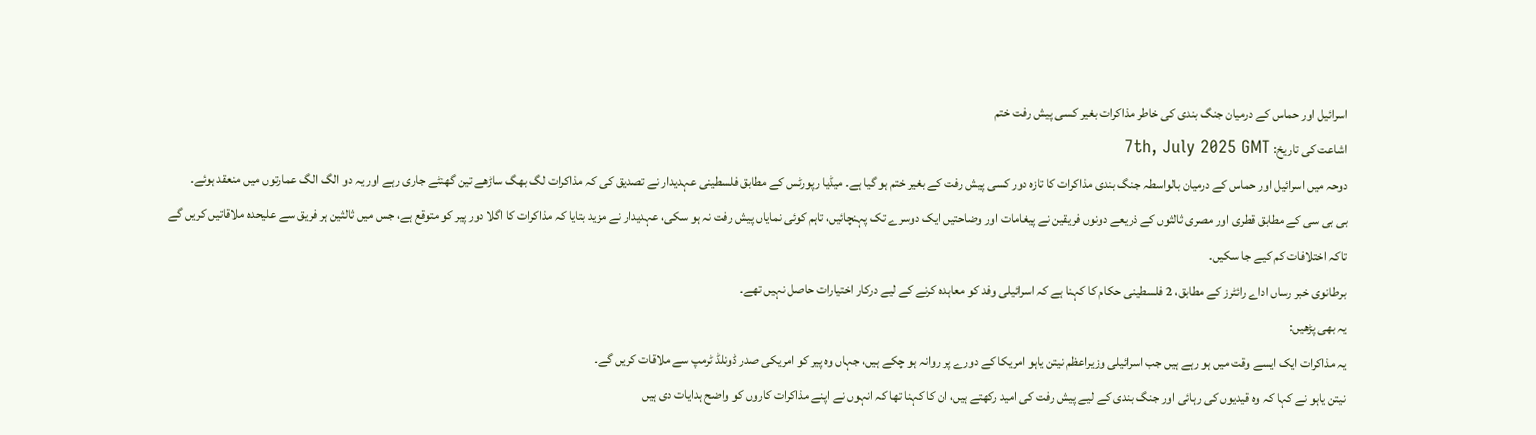اسرائیل اور حماس کے درمیان جنگ بندی کی خاطر مذاکرات بغیر کسی پیش رفت ختم
اشاعت کی تاریخ: 7th, July 2025 GMT
دوحہ میں اسرائیل اور حماس کے درمیان بالواسطہ جنگ بندی مذاکرات کا تازہ دور کسی پیش رفت کے بغیر ختم ہو گیا ہے۔ میڈیا رپورٹس کے مطابق فلسطینی عہدیدار نے تصدیق کی کہ مذاکرات لگ بھگ ساڑھے تین گھنٹے جاری رہے اور یہ دو الگ الگ عمارتوں میں منعقد ہوئے۔
بی بی سی کے مطابق قطری اور مصری ثالثوں کے ذریعے دونوں فریقین نے پیغامات اور وضاحتیں ایک دوسرے تک پہنچائیں، تاہم کوئی نمایاں پیش رفت نہ ہو سکی، عہدیدار نے مزید بتایا کہ مذاکرات کا اگلا دور پیر کو متوقع ہے، جس میں ثالثین ہر فریق سے علیحدہ ملاقاتیں کریں گے تاکہ اختلافات کم کیے جا سکیں۔
برطانوی خبر رساں اداے رائٹرز کے مطابق، 2 فلسطینی حکام کا کہنا ہے کہ اسرائیلی وفد کو معاہدہ کرنے کے لیے درکار اختیارات حاصل نہیں تھے۔
یہ بھی پڑھیں:
یہ مذاکرات ایک ایسے وقت میں ہو رہے ہیں جب اسرائیلی وزیراعظم نیتن یاہو امریکا کے دورے پر روانہ ہو چکے ہیں، جہاں وہ پیر کو امریکی صدر ڈونلڈ ٹرمپ سے ملاقات کریں گے۔
نیتن یاہو نے کہا کہ وہ قیدیوں کی رہائی اور جنگ بندی کے لیے پیش رفت کی امید رکھتے ہیں، ان کا کہنا تھا کہ انہوں نے اپنے مذاکرات کاروں کو واضح ہدایات دی ہیں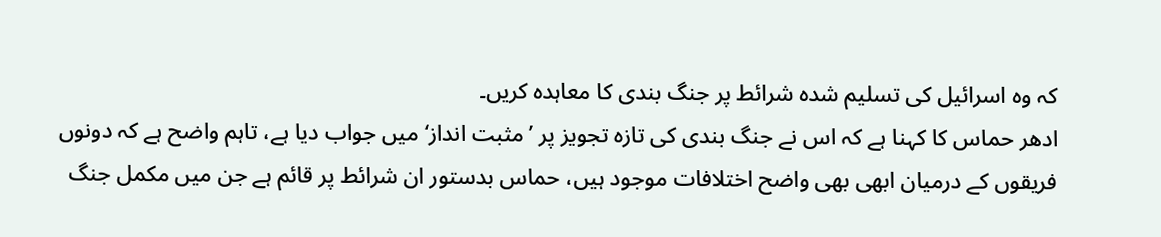کہ وہ اسرائیل کی تسلیم شدہ شرائط پر جنگ بندی کا معاہدہ کریں۔
ادھر حماس کا کہنا ہے کہ اس نے جنگ بندی کی تازہ تجویز پر ’مثبت انداز‘ میں جواب دیا ہے، تاہم واضح ہے کہ دونوں فریقوں کے درمیان ابھی بھی واضح اختلافات موجود ہیں، حماس بدستور ان شرائط پر قائم ہے جن میں مکمل جنگ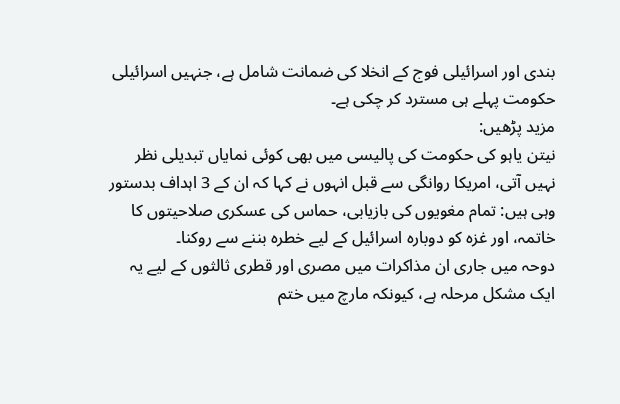بندی اور اسرائیلی فوج کے انخلا کی ضمانت شامل ہے، جنہیں اسرائیلی حکومت پہلے ہی مسترد کر چکی ہے۔
مزید پڑھیں:
نیتن یاہو کی حکومت کی پالیسی میں بھی کوئی نمایاں تبدیلی نظر نہیں آتی، امریکا روانگی سے قبل انہوں نے کہا کہ ان کے 3 اہداف بدستور وہی ہیں: تمام مغویوں کی بازیابی، حماس کی عسکری صلاحیتوں کا خاتمہ، اور غزہ کو دوبارہ اسرائیل کے لیے خطرہ بننے سے روکنا۔
دوحہ میں جاری ان مذاکرات میں مصری اور قطری ثالثوں کے لیے یہ ایک مشکل مرحلہ ہے، کیونکہ مارچ میں ختم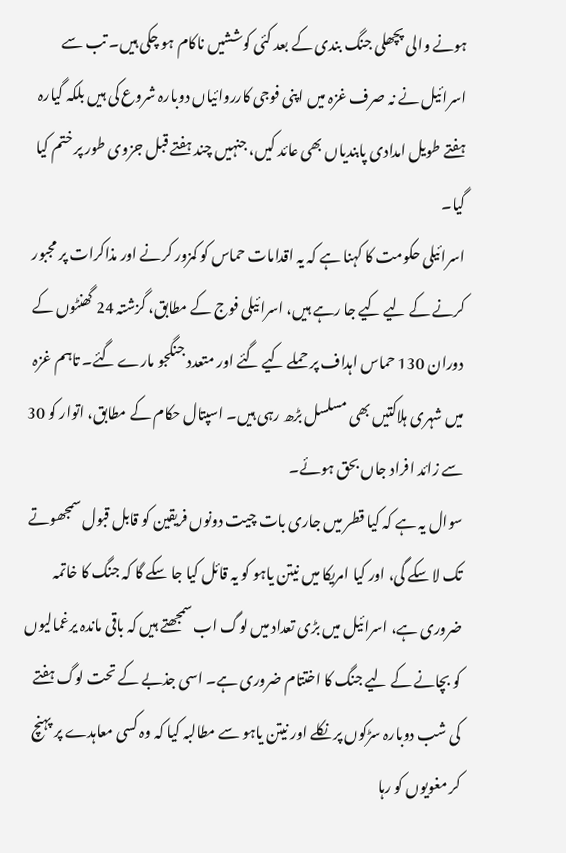ہونے والی پچھلی جنگ بندی کے بعد کئی کوششیں ناکام ہو چکی ہیں۔ تب سے اسرائیل نے نہ صرف غزہ میں اپنی فوجی کارروائیاں دوبارہ شروع کی ہیں بلکہ گیارہ ہفتے طویل امدادی پابندیاں بھی عائد کیں، جنہیں چند ہفتے قبل جزوی طور پر ختم کیا گیا۔
اسرائیلی حکومت کا کہنا ہے کہ یہ اقدامات حماس کو کمزور کرنے اور مذاکرات پر مجبور کرنے کے لیے کیے جا رہے ہیں، اسرائیلی فوج کے مطابق، گزشتہ 24 گھنٹوں کے دوران 130 حماس اہداف پر حملے کیے گئے اور متعدد جنگجو مارے گئے۔ تاہم غزہ میں شہری ہلاکتیں بھی مسلسل بڑھ رہی ہیں۔ اسپتال حکام کے مطابق، اتوار کو 30 سے زائد افراد جاں بحق ہوئے۔
سوال یہ ہے کہ کیا قطر میں جاری بات چیت دونوں فریقین کو قابل قبول سمجھوتے تک لا سکے گی، اور کیا امریکا میں نیتن یاہو کو یہ قائل کیا جا سکے گا کہ جنگ کا خاتمہ ضروری ہے، اسرائیل میں بڑی تعداد میں لوگ اب سمجھتے ہیں کہ باقی ماندہ یرغمالیوں کو بچانے کے لیے جنگ کا اختتام ضروری ہے۔ اسی جذبے کے تحت لوگ ہفتے کی شب دوبارہ سڑکوں پر نکلے اور نیتن یاہو سے مطالبہ کیا کہ وہ کسی معاہدے پر پہنچ کر مغویوں کو رہا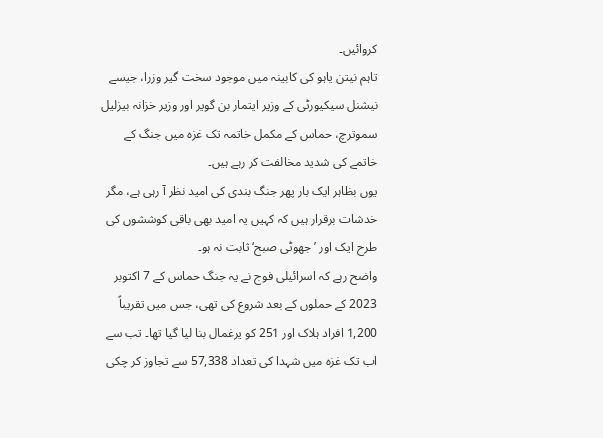کروائیں۔
تاہم نیتن یاہو کی کابینہ میں موجود سخت گیر وزرا، جیسے نیشنل سیکیورٹی کے وزیر ایتمار بن گویر اور وزیر خزانہ بیزلیل سموترچ، حماس کے مکمل خاتمہ تک غزہ میں جنگ کے خاتمے کی شدید مخالفت کر رہے ہیں۔
یوں بظاہر ایک بار پھر جنگ بندی کی امید نظر آ رہی ہے، مگر خدشات برقرار ہیں کہ کہیں یہ امید بھی باقی کوششوں کی طرح ایک اور ’جھوٹی صبح‘ ثابت نہ ہو۔
واضح رہے کہ اسرائیلی فوج نے یہ جنگ حماس کے 7 اکتوبر 2023 کے حملوں کے بعد شروع کی تھی، جس میں تقریباً 1,200 افراد ہلاک اور 251 کو یرغمال بنا لیا گیا تھا۔ تب سے اب تک غزہ میں شہدا کی تعداد 57,338 سے تجاوز کر چکی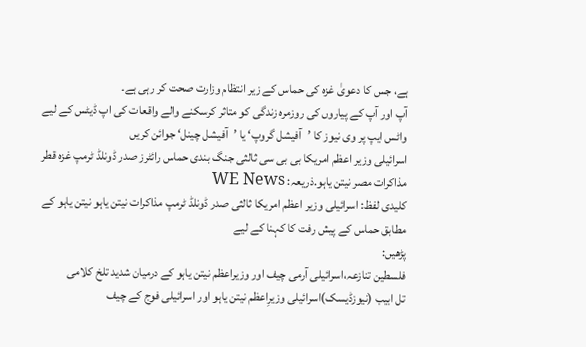ہے، جس کا دعویٰ غزہ کی حماس کے زیر انتظام وزارت صحت کر رہی ہے۔
آپ اور آپ کے پیاروں کی روزمرہ زندگی کو متاثر کرسکنے والے واقعات کی اپ ڈیٹس کے لیے واٹس ایپ پر وی نیوز کا ’آفیشل گروپ‘ یا ’آفیشل چینل‘ جوائن کریں
اسرائیلی وزیر اعظم امریکا بی بی سی ثالثی جنگ بندی حماس رائٹرز صدر ڈونلڈ ٹرمپ غزہ قطر مذاکرات مصر نیتن یاہو.ذریعہ: WE News
کلیدی لفظ: اسرائیلی وزیر اعظم امریکا ثالثی صدر ڈونلڈ ٹرمپ مذاکرات نیتن یاہو نیتن یاہو کے مطابق حماس کے پیش رفت کا کہنا کے لیے
پڑھیں:
فلسطین تنازعہ،اسرائیلی آرمی چیف اور وزیراعظم نیتن یاہو کے درمیان شدید تلخ کلامی
تل ابیب (نیوزڈیسک)اسرائیلی وزیرِاعظم نیتن یاہو اور اسرائیلی فوج کے چیف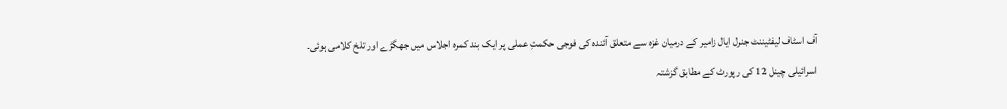آف اسٹاف لیفٹیننٹ جنرل ایال زامیر کے درمیان غزہ سے متعلق آئندہ کی فوجی حکمتِ عملی پر ایک بند کمرہ اجلاس میں جھگڑے اور تلخ کلامی ہوئی۔
اسرائیلی چینل 12 کی رپورٹ کے مطابق گزشتہ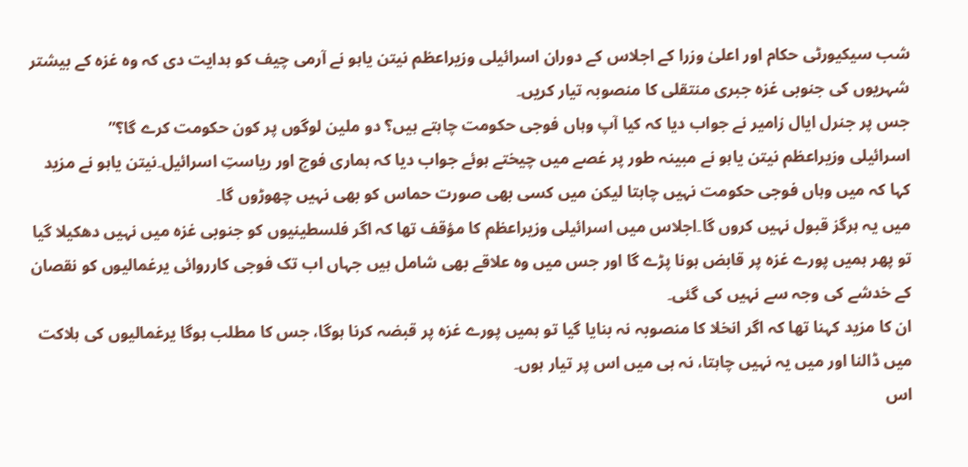شب سیکیورٹی حکام اور اعلیٰ وزرا کے اجلاس کے دوران اسرائیلی وزیراعظم نیتن یاہو نے آرمی چیف کو ہدایت دی کہ وہ غزہ کے بیشتر شہریوں کی جنوبی غزہ جبری منتقلی کا منصوبہ تیار کریں۔
جس پر جنرل ایال زامیر نے جواب دیا کہ کیا آپ وہاں فوجی حکومت چاہتے ہیں؟ دو ملین لوگوں پر کون حکومت کرے گا؟”
اسرائیلی وزیراعظم نیتن یاہو نے مبینہ طور پر غصے میں چیختے ہوئے جواب دیا کہ ہماری فوج اور ریاستِ اسرائیل۔نیتن یاہو نے مزید کہا کہ میں وہاں فوجی حکومت نہیں چاہتا لیکن میں کسی بھی صورت حماس کو بھی نہیں چھوڑوں گا۔
میں یہ ہرگز قبول نہیں کروں گا۔اجلاس میں اسرائیلی وزیراعظم کا مؤقف تھا کہ اگر فلسطینیوں کو جنوبی غزہ میں نہیں دھکیلا گیا تو پھر ہمیں پورے غزہ پر قابض ہونا پڑے گا اور جس میں وہ علاقے بھی شامل ہیں جہاں اب تک فوجی کارروائی یرغمالیوں کو نقصان کے خدشے کی وجہ سے نہیں کی گئی۔
ان کا مزید کہنا تھا کہ اگر انخلا کا منصوبہ نہ بنایا گیا تو ہمیں پورے غزہ پر قبضہ کرنا ہوگا، جس کا مطلب ہوگا یرغمالیوں کی ہلاکت میں ڈالنا اور میں یہ نہیں چاہتا، نہ ہی میں اس پر تیار ہوں۔
اس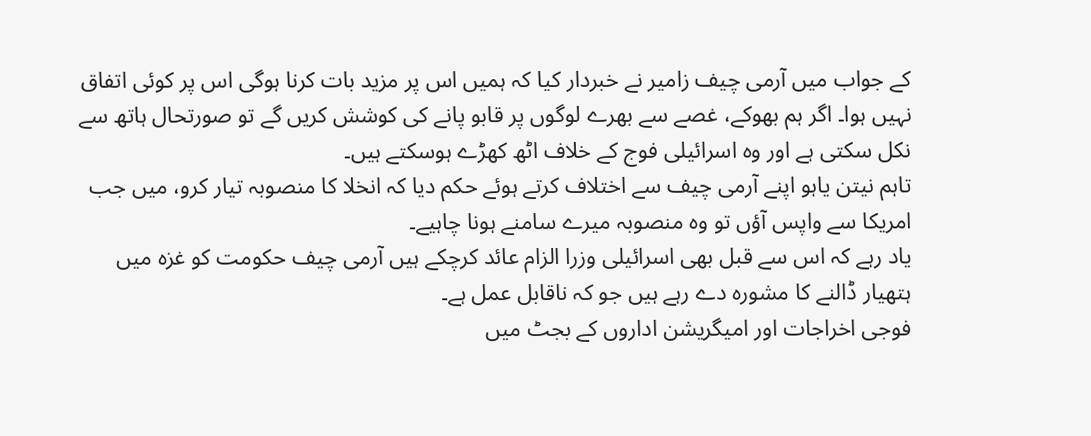کے جواب میں آرمی چیف زامیر نے خبردار کیا کہ ہمیں اس پر مزید بات کرنا ہوگی اس پر کوئی اتفاق نہیں ہوا۔ اگر ہم بھوکے، غصے سے بھرے لوگوں پر قابو پانے کی کوشش کریں گے تو صورتحال ہاتھ سے نکل سکتی ہے اور وہ اسرائیلی فوج کے خلاف اٹھ کھڑے ہوسکتے ہیں۔
تاہم نیتن یاہو اپنے آرمی چیف سے اختلاف کرتے ہوئے حکم دیا کہ انخلا کا منصوبہ تیار کرو، میں جب امریکا سے واپس آؤں تو وہ منصوبہ میرے سامنے ہونا چاہیے۔
یاد رہے کہ اس سے قبل بھی اسرائیلی وزرا الزام عائد کرچکے ہیں آرمی چیف حکومت کو غزہ میں ہتھیار ڈالنے کا مشورہ دے رہے ہیں جو کہ ناقابل عمل ہے۔
فوجی اخراجات اور امیگریشن اداروں کے بجٹ میں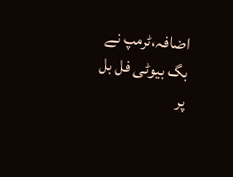اضافہ،ٹرمپ نے بگ بیوٹی فل بل پر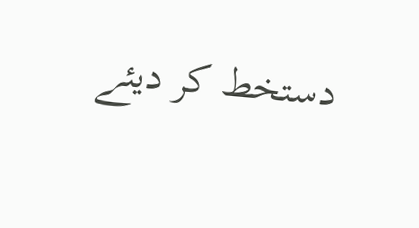دستخط کر دیئے